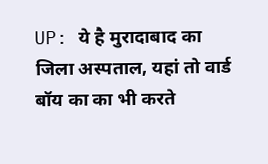UP: ये है मुरादाबाद का जिला अस्पताल, यहां तो वार्ड बॉय का का भी करते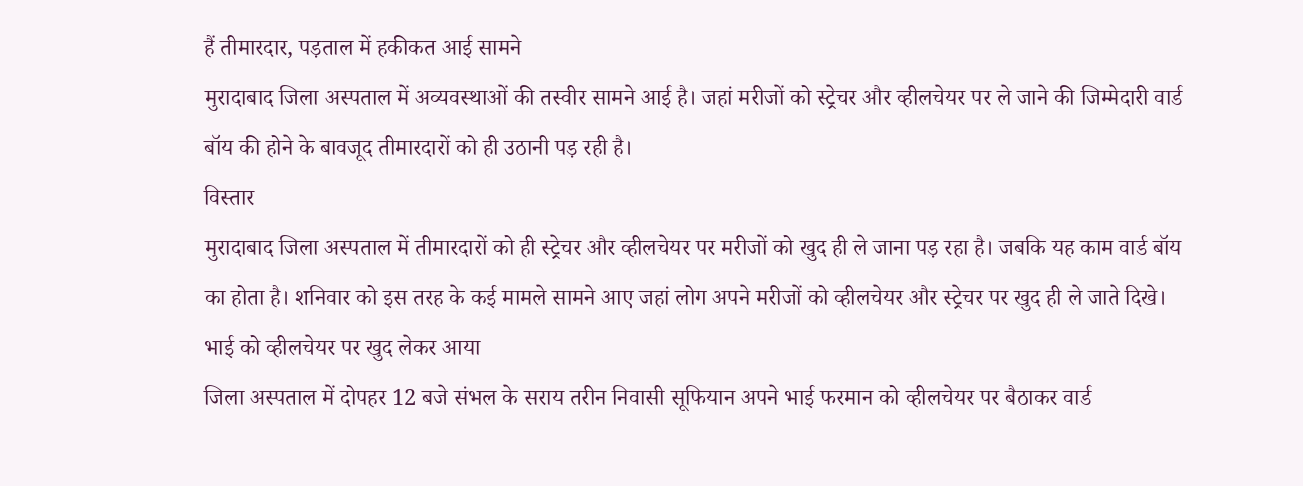हैं तीमारदार, पड़ताल में हकीकत आई सामने
मुरादाबाद जिला अस्पताल में अव्यवस्थाओं की तस्वीर सामने आई है। जहां मरीजों को स्ट्रेचर और व्हीलचेयर पर ले जाने की जिम्मेदारी वार्ड बॉय की होने के बावजूद तीमारदारों को ही उठानी पड़ रही है।
विस्तार
मुरादाबाद जिला अस्पताल में तीमारदारों को ही स्ट्रेचर और व्हीलचेयर पर मरीजों को खुद ही ले जाना पड़ रहा है। जबकि यह काम वार्ड बॉय का होता है। शनिवार को इस तरह के कई मामले सामने आए जहां लोग अपने मरीजों को व्हीलचेयर और स्ट्रेचर पर खुद ही ले जाते दिखे।
भाई को व्हीलचेयर पर खुद लेकर आया
जिला अस्पताल में दोपहर 12 बजे संभल के सराय तरीन निवासी सूफियान अपने भाई फरमान को व्हीलचेयर पर बैठाकर वार्ड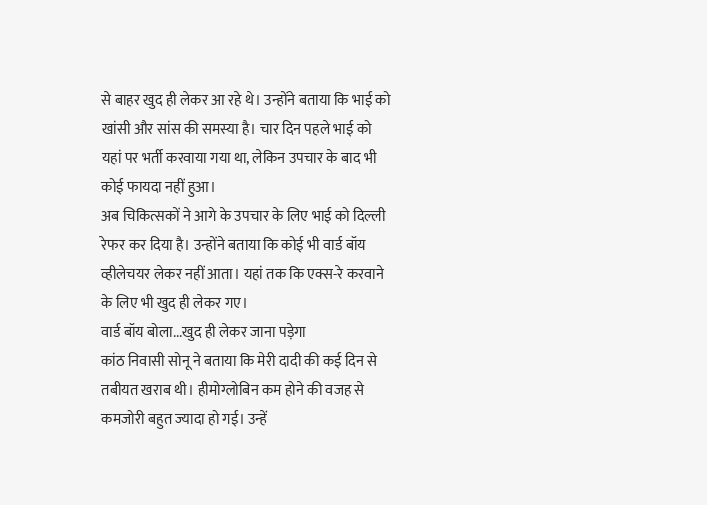से बाहर खुद ही लेकर आ रहे थे। उन्होंने बताया कि भाई को खांसी और सांस की समस्या है। चार दिन पहले भाई को यहां पर भर्ती करवाया गया था, लेकिन उपचार के बाद भी कोई फायदा नहीं हुआ।
अब चिकित्सकों ने आगे के उपचार के लिए भाई को दिल्ली रेफर कर दिया है। उन्होंने बताया कि कोई भी वार्ड बॉय व्हीलेचयर लेकर नहीं आता। यहां तक कि एक्स-रे करवाने के लिए भी खुद ही लेकर गए।
वार्ड बॉय बोला...खुद ही लेकर जाना पड़ेगा
कांठ निवासी सोनू ने बताया कि मेरी दादी की कई दिन से तबीयत खराब थी। हीमोग्लोबिन कम होने की वजह से कमजोरी बहुत ज्यादा हो गई। उन्हें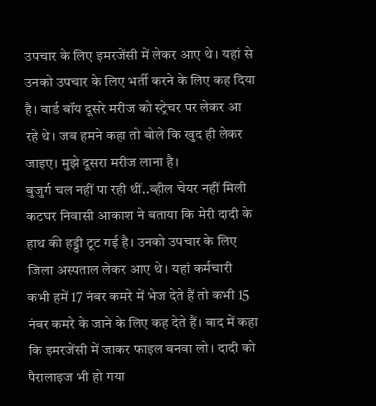उपचार के लिए इमरजेंसी में लेकर आए थे। यहां से उनको उपचार के लिए भर्ती करने के लिए कह दिया है। वार्ड बॉय दूसरे मरीज को स्ट्रेचर पर लेकर आ रहे थे। जब हमने कहा तो बोले कि खुद ही लेकर जाइए। मुझे दूसरा मरीज लाना है।
बुजुर्ग चल नहीं पा रही थीं..व्हील चेयर नहीं मिली
कटघर निवासी आकाश ने बताया कि मेरी दादी के हाथ की हड्डी टूट गई है। उनको उपचार के लिए जिला अस्पताल लेकर आए थे। यहां कर्मचारी कभी हमें 17 नंबर कमरे में भेज देते हैं तो कभी 15 नंबर कमरे के जाने के लिए कह देते हैं। बाद में कहा कि इमरजेंसी में जाकर फाइल बनवा लो। दादी को पैरालाइज भी हो गया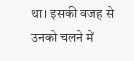था। इसकी वजह से उनको चलने में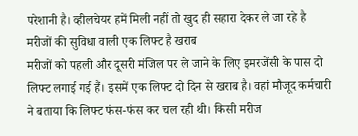परेशानी है। व्हीलचेयर हमें मिली नहीं तो खुद ही सहारा देकर ले जा रहे है
मरीजों की सुविधा वाली एक लिफ्ट है खराब
मरीजों को पहली और दूसरी मंजिल पर ले जाने के लिए इमरजेंसी के पास दो लिफ्ट लगाई गई हैं। इसमें एक लिफ्ट दो दिन से खराब है। वहां मौजूद कर्मचारी ने बताया कि लिफ्ट फंस-फंस कर चल रही थी। किसी मरीज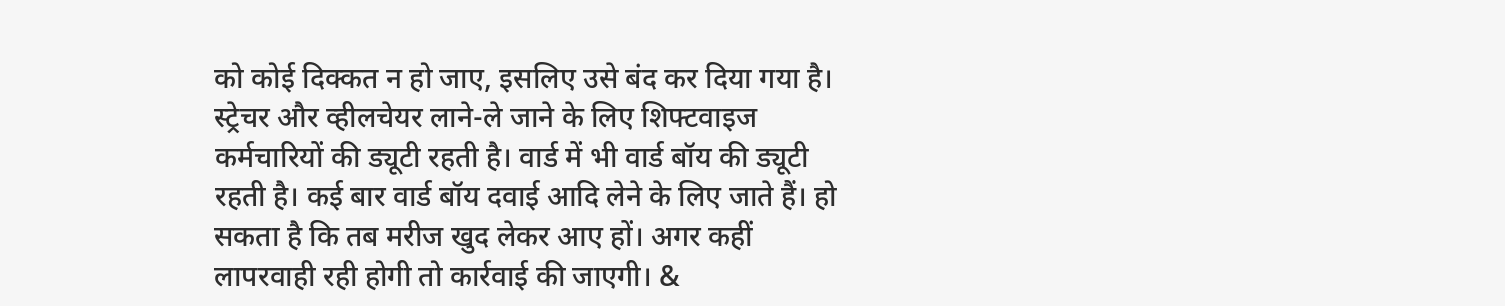को कोई दिक्कत न हो जाए, इसलिए उसे बंद कर दिया गया है।
स्ट्रेचर और व्हीलचेयर लाने-ले जाने के लिए शिफ्टवाइज कर्मचारियों की ड्यूटी रहती है। वार्ड में भी वार्ड बॉय की ड्यूटी रहती है। कई बार वार्ड बॉय दवाई आदि लेने के लिए जाते हैं। हो सकता है कि तब मरीज खुद लेकर आए हों। अगर कहीं लापरवाही रही होगी तो कार्रवाई की जाएगी। &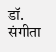डॉ. संगीता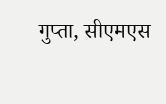गुप्ता, सीएमएस